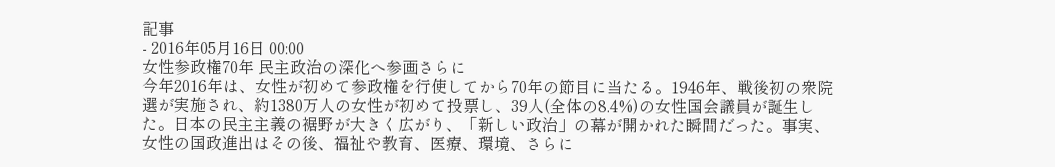記事
- 2016年05月16日 00:00
女性参政権70年 民主政治の深化へ参画さらに
今年2016年は、女性が初めて参政権を行使してから70年の節目に当たる。1946年、戦後初の衆院選が実施され、約1380万人の女性が初めて投票し、39人(全体の8.4%)の女性国会議員が誕生した。日本の民主主義の裾野が大きく広がり、「新しい政治」の幕が開かれた瞬間だった。事実、女性の国政進出はその後、福祉や教育、医療、環境、さらに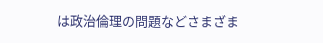は政治倫理の問題などさまざま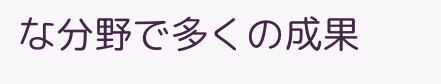な分野で多くの成果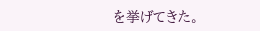を挙げてきた。